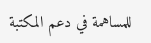للمساهمة في دعم المكتبة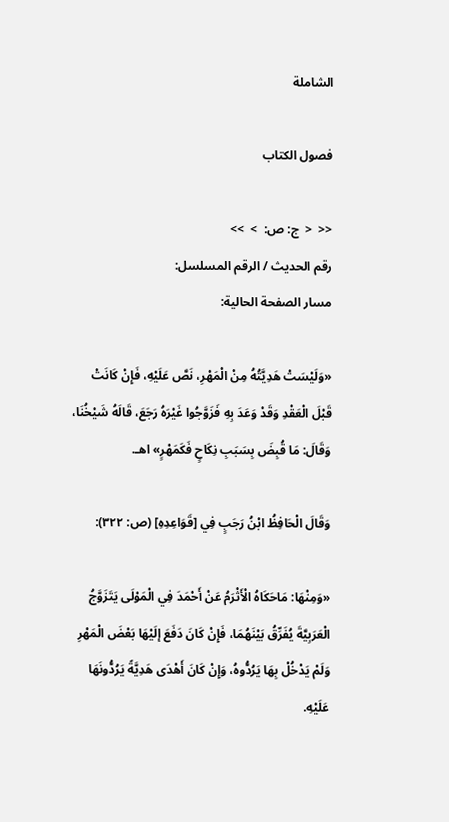الشاملة

فصول الكتاب

<<  <  ج: ص:  >  >>
رقم الحديث / الرقم المسلسل:
مسار الصفحة الحالية:

«وَلَيْسَتْ هَدِيَّتُهُ مِنْ الْمَهْرِ، نَصَّ عَلَيْهِ، فَإِنْ كَانَتْ قَبْلَ الْعَقْدِ وَقَدْ وَعَدَ بِهِ فَزَوَّجُوا غَيْرَهُ رَجَعَ، قَالَهُ شَيْخُنَا، وَقَالَ: مَا قُبِضَ بِسَبَبِ نِكَاحٍ فَكَمَهْرٍ» اهـ.

وَقَالَ الْحَافِظُ ابْنُ رَجَبٍ فِي [قَوَاعِدِهِ] (ص: ٣٢٢):

«وَمِنْهَا: مَاحَكَاهُ الْأَثْرَمُ عَنْ أَحْمَدَ فِي الْمَوْلَى يَتَزَوَّجُ الْعَرَبِيَّةَ يُفَرِّقُ بَيْنَهُمَا، فَإِنْ كَانَ دَفَعَ إلَيْهَا بَعْضَ الْمَهْرِ وَلَمْ يَدْخُلْ بِهَا يَرُدُّوهُ، وَإِنْ كَانَ أَهْدَى هَدِيَّةً يَرُدُّونَهَا عَلَيْهِ.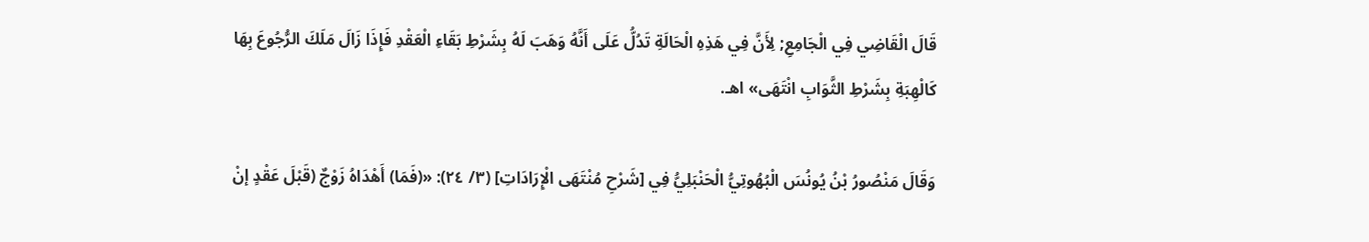قَالَ الْقَاضِي فِي الْجَامِعِ; لِأَنَّ فِي هَذِهِ الْحَالَةِ تَدُلُّ عَلَى أَنَّهُ وَهَبَ لَهُ بِشَرْطِ بَقَاءِ الْعَقْدِ فَإِذَا زَالَ مَلَكَ الرُّجُوعَ بِهَا كَالْهِبَةِ بِشَرْطِ الثَّوَابِ انْتَهَى» اهـ.

وَقَالَ مَنْصُورُ بْنُ يُونُسَ الْبُهُوتِيُّ الْحَنْبَلِيُّ فِي [شَرْحِ مُنْتَهَى الْإِرَادَاتِ] (٣/ ٢٤): «(فَمَا) أَهْدَاهُ زَوْجٌ (قَبْلَ عَقْدٍ إنْ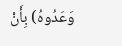وَعَدُوهُ) بِأَنْ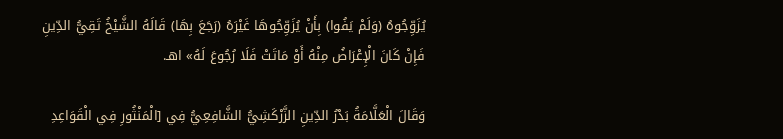يُزَوِّجُوهُ (وَلَمْ يَفُوا) بِأَنْ يُزَوِّجُوهَا غَيْرَهُ (رَجَعَ بِهَا) قَالَهُ الشَّيْخُ تَقِيُّ الدِّينِ فَإِنْ كَانَ الْإِعْرَاضُ مِنْهُ أَوْ مَاتَتْ فَلَا رُجُوعَ لَهُ» اهـ.

وَقَالَ الْعَلَّامَةُ بَدْرُ الدِّينِ الزَّرْكَشِيُّ الشَّافِعِيُّ فِي [الْمَنْثُورِ فِي الْقَوَاعِدِ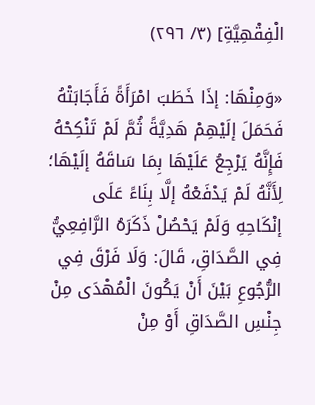الْفِقْهِيَّةِ] (٣/ ٢٩٦)

«وَمِنْهَا: إذَا خَطَبَ امْرَأَةً فَأَجَابَتْهُ فَحَمَلَ إلَيْهِمْ هَدِيَّةً ثُمَّ لَمْ تَنْكِحْهُ فَإِنَّهُ يَرْجِعُ عَلَيْهَا بِمَا سَاقَهُ إلَيْهَا؛ لِأَنَّهُ لَمْ يَدْفَعْهُ إلَّا بِنَاءً عَلَى إنْكَاحِهِ وَلَمْ يَحْصُلْ ذَكَرَهُ الرَّافِعِيُّ فِي الصَّدَاقِ، قَالَ: وَلَا فَرْقَ فِي الرُّجُوعِ بَيْنَ أَنْ يَكُونَ الْمُهْدَى مِنْ جِنْسِ الصَّدَاقِ أَوْ مِنْ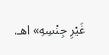غَيْرِ جِنْسِهِ» اهـ.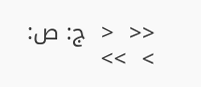<<  <  ج: ص:  >  >>